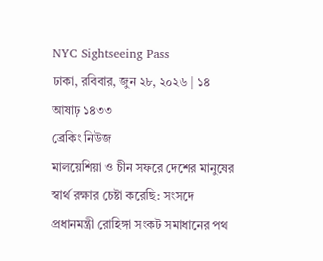NYC Sightseeing Pass
ঢাকা, রবিবার, জুন ২৮, ২০২৬ | ১৪ আষাঢ় ১৪৩৩
ব্রেকিং নিউজ
মালয়েশিয়া ও চীন সফরে দেশের মানুষের স্বার্থ রক্ষার চেষ্টা করেছি: সংসদে প্রধানমন্ত্রী রোহিঙ্গা সংকট সমাধানের পথ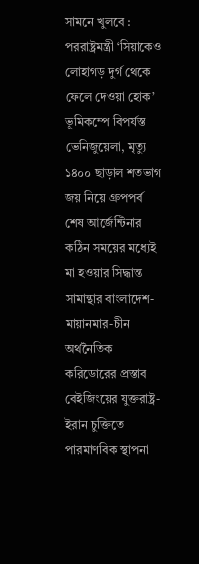সামনে খুলবে : পররাষ্ট্রমন্ত্রী ‘সিয়াকেও লোহাগড় দুর্গ থেকে ফেলে দেওয়া হোক’ ভূমিকম্পে বিপর্যস্ত ভেনিজুয়েলা, মৃত্যু ১৪০০ ছাড়াল শতভাগ জয় নিয়ে গ্রুপপর্ব শেষ আর্জেন্টিনার কঠিন সময়ের মধ্যেই মা হওয়ার সিদ্ধান্ত সামান্থার বাংলাদেশ-মায়ানমার-চীন অর্থনৈতিক করিডোরের প্রস্তাব বেইজিংয়ের যুক্তরাষ্ট্র-ইরান চুক্তিতে পারমাণবিক স্থাপনা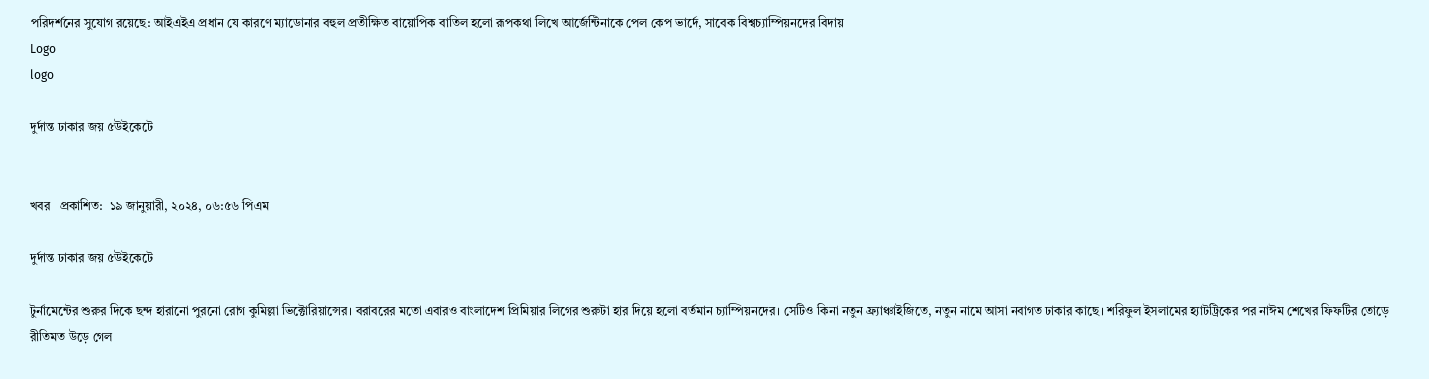পরিদর্শনের সুযোগ রয়েছে: আইএইএ প্রধান যে কারণে ম্যাডোনার বহুল প্রতীক্ষিত বায়োপিক বাতিল হলো রূপকথা লিখে আর্জেন্টিনাকে পেল কেপ ভার্দে, সাবেক বিশ্বচ্যাম্পিয়নদের বিদায়
Logo
logo

দুর্দান্ত ঢাকার জয় ৫উইকেটে


খবর   প্রকাশিত:  ১৯ জানুয়ারী, ২০২৪, ০৬:৫৬ পিএম

দুর্দান্ত ঢাকার জয় ৫উইকেটে

টুর্নামেন্টের শুরুর দিকে ছন্দ হারানো পুরনো রোগ কুমিল্লা ভিক্টোরিয়ান্সের। বরাবরের মতো এবারও বাংলাদেশ প্রিমিয়ার লিগের শুরুটা হার দিয়ে হলো বর্তমান চ্যাম্পিয়নদের। সেটিও কিনা নতুন ফ্র্যাঞ্চাইজিতে, নতুন নামে আসা নবাগত ঢাকার কাছে। শরিফুল ইসলামের হ্যাটট্রিকের পর নাঈম শেখের ফিফটির তোড়ে রীতিমত উড়ে গেল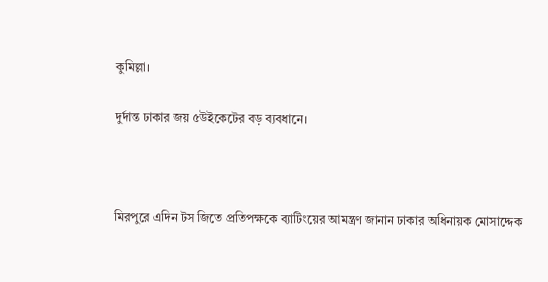কুমিল্লা।

দুর্দান্ত ঢাকার জয় ৫উইকেটের বড় ব্যবধানে।



মিরপুরে এদিন টস জিতে প্রতিপক্ষকে ব্যাটিংয়ের আমন্ত্রণ জানান ঢাকার অধিনায়ক মোসাদ্দেক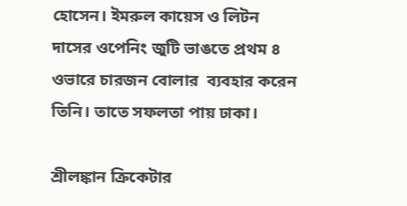হোসেন। ইমরুল কায়েস ও লিটন দাসের ওপেনিং জুটি ভাঙতে প্রথম ৪ ওভারে চারজন বোলার  ব্যবহার করেন তিনি। তাতে সফলতা পায় ঢাকা।

শ্রীলঙ্কান ক্রিকেটার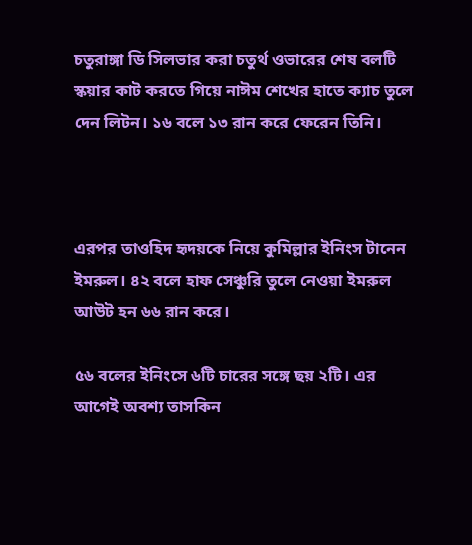চতুরাঙ্গা ডি সিলভার করা চতুর্থ ওভারের শেষ বলটি স্কয়ার কাট করতে গিয়ে নাঈম শেখের হাতে ক্যাচ তুলে দেন লিটন। ১৬ বলে ১৩ রান করে ফেরেন তিনি।



এরপর তাওহিদ হৃদয়কে নিয়ে কুমিল্লার ইনিংস টানেন ইমরুল। ৪২ বলে হাফ সেঞ্চুরি তুলে নেওয়া ইমরুল আউট হন ৬৬ রান করে।

৫৬ বলের ইনিংসে ৬টি চারের সঙ্গে ছয় ২টি। এর আগেই অবশ্য তাসকিন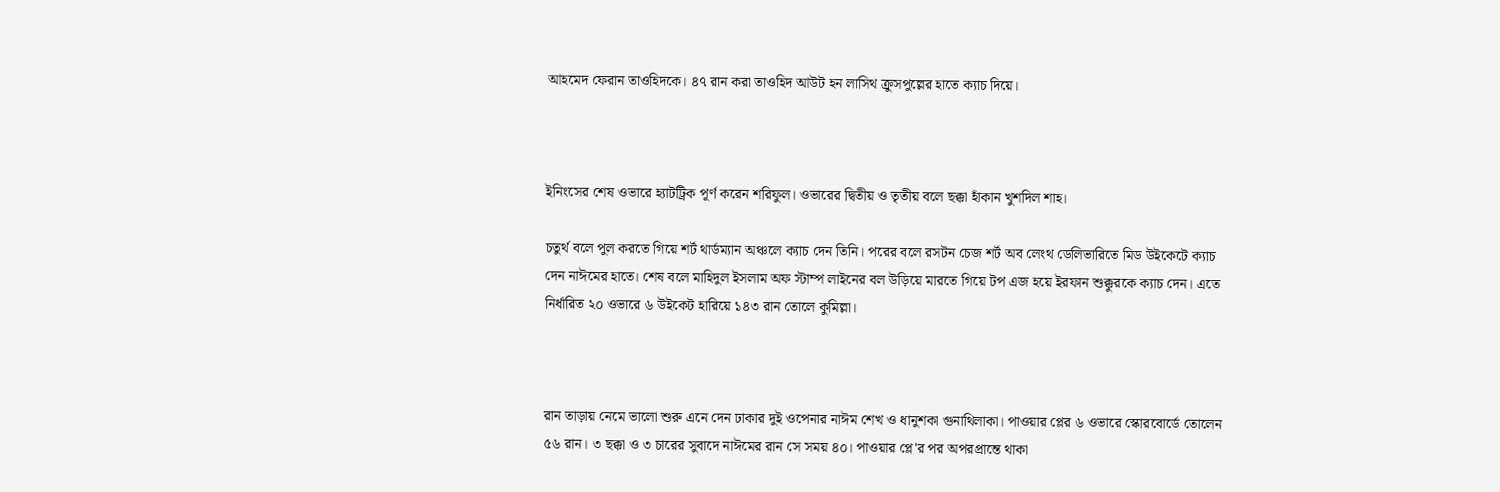আহমেদ ফেরান তাওহিদকে। ৪৭ রান করা তাওহিদ আউট হন লাসিথ ক্রুসপুল্লের হাতে ক্যাচ দিয়ে।



ইনিংসের শেষ ওভারে হ্যাটট্রিক পূর্ণ করেন শরিফুল। ওভারের দ্বিতীয় ও তৃতীয় বলে ছক্কা হাঁকান খুশদিল শাহ।

চতুর্থ বলে পুল করতে গিয়ে শর্ট থার্ডম্যান অঞ্চলে ক্যাচ দেন তিনি। পরের বলে রসটন চেজ শর্ট অব লেংথ ডেলিভারিতে মিড উইকেটে ক্যাচ দেন নাঈমের হাতে। শেষ বলে মাহিদুল ইসলাম অফ স্টাম্প লাইনের বল উড়িয়ে মারতে গিয়ে টপ এজ হয়ে ইরফান শুক্কুরকে ক্যাচ দেন। এতে নির্ধারিত ২০ ওভারে ৬ উইকেট হারিয়ে ১৪৩ রান তোলে কুমিল্লা।



রান তাড়ায় নেমে ভালো শুরু এনে দেন ঢাকার দুই ওপেনার নাঈম শেখ ও ধানুশকা গুনাথিলাকা। পাওয়ার প্লের ৬ ওভারে স্কোরবোর্ডে তোলেন ৫৬ রান। ৩ ছক্কা ও ৩ চারের সুবাদে নাঈমের রান সে সময় ৪০। পাওয়ার প্লে'র পর অপরপ্রান্তে থাকা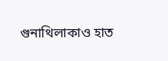গুনাথিলাকাও হাত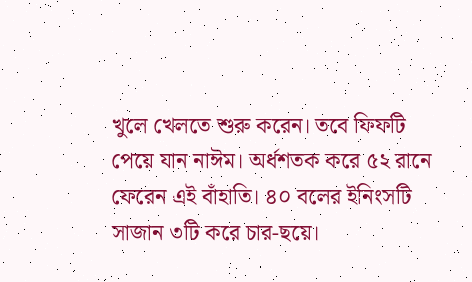খুলে খেলতে শুরু করেন। তবে ফিফটি পেয়ে যান নাঈম। অর্ধশতক করে ৫২ রানে ফেরেন এই বাঁহাতি। ৪০ বলের ইনিংসটি সাজান ৩টি করে চার-ছয়ে।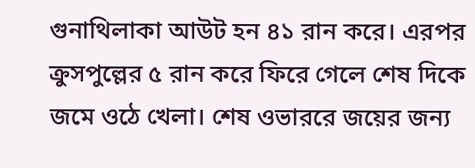গুনাথিলাকা আউট হন ৪১ রান করে। এরপর ক্রুসপুল্লের ৫ রান করে ফিরে গেলে শেষ দিকে জমে ওঠে খেলা। শেষ ওভাররে জয়ের জন্য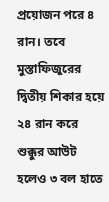প্রয়োজন পরে ৪ রান। তবে মুস্তাফিজুরের দ্বিতীয় শিকার হয়ে ২৪ রান করে শুক্কুর আউট হলেও ৩ বল হাতে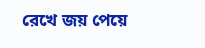রেখে জয় পেয়ে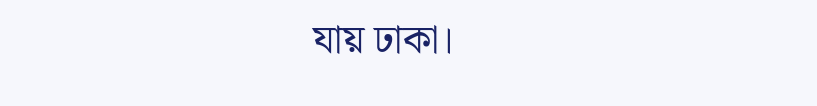যায় ঢাকা।